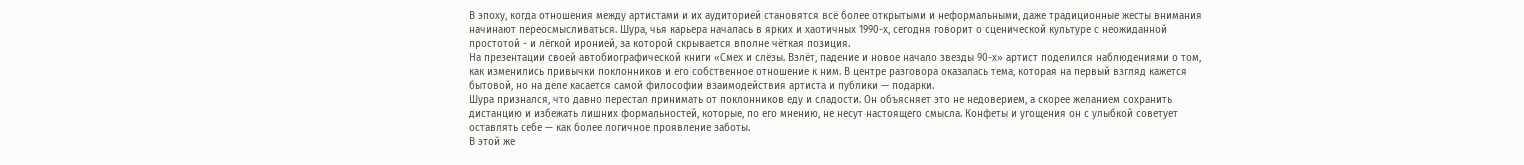В эпоху, когда отношения между артистами и их аудиторией становятся всё более открытыми и неформальными, даже традиционные жесты внимания начинают переосмысливаться. Шура, чья карьера началась в ярких и хаотичных 1990-х, сегодня говорит о сценической культуре с неожиданной простотой - и лёгкой иронией, за которой скрывается вполне чёткая позиция.
На презентации своей автобиографической книги «Смех и слёзы. Взлёт, падение и новое начало звезды 90-х» артист поделился наблюдениями о том, как изменились привычки поклонников и его собственное отношение к ним. В центре разговора оказалась тема, которая на первый взгляд кажется бытовой, но на деле касается самой философии взаимодействия артиста и публики — подарки.
Шура признался, что давно перестал принимать от поклонников еду и сладости. Он объясняет это не недоверием, а скорее желанием сохранить дистанцию и избежать лишних формальностей, которые, по его мнению, не несут настоящего смысла. Конфеты и угощения он с улыбкой советует оставлять себе — как более логичное проявление заботы.
В этой же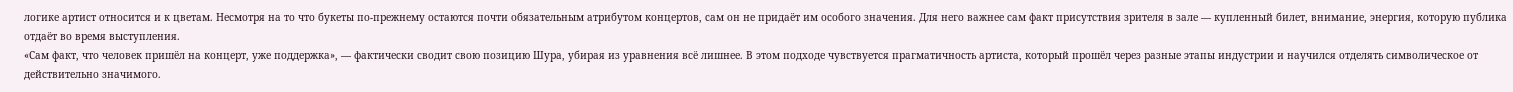логике артист относится и к цветам. Несмотря на то что букеты по-прежнему остаются почти обязательным атрибутом концертов, сам он не придаёт им особого значения. Для него важнее сам факт присутствия зрителя в зале — купленный билет, внимание, энергия, которую публика отдаёт во время выступления.
«Сам факт, что человек пришёл на концерт, уже поддержка», — фактически сводит свою позицию Шура, убирая из уравнения всё лишнее. В этом подходе чувствуется прагматичность артиста, который прошёл через разные этапы индустрии и научился отделять символическое от действительно значимого.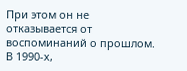При этом он не отказывается от воспоминаний о прошлом. В 1990-х,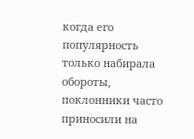когда его популярность только набирала обороты, поклонники часто приносили на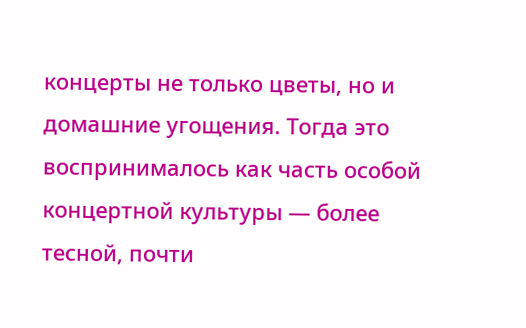концерты не только цветы, но и домашние угощения. Тогда это воспринималось как часть особой концертной культуры — более тесной, почти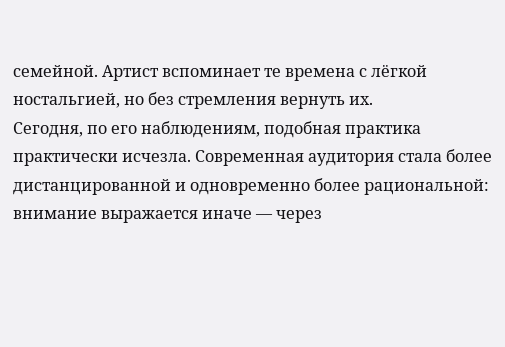семейной. Артист вспоминает те времена с лёгкой ностальгией, но без стремления вернуть их.
Сегодня, по его наблюдениям, подобная практика практически исчезла. Современная аудитория стала более дистанцированной и одновременно более рациональной: внимание выражается иначе — через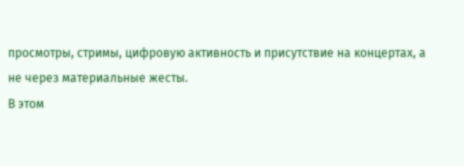просмотры, стримы, цифровую активность и присутствие на концертах, а не через материальные жесты.
В этом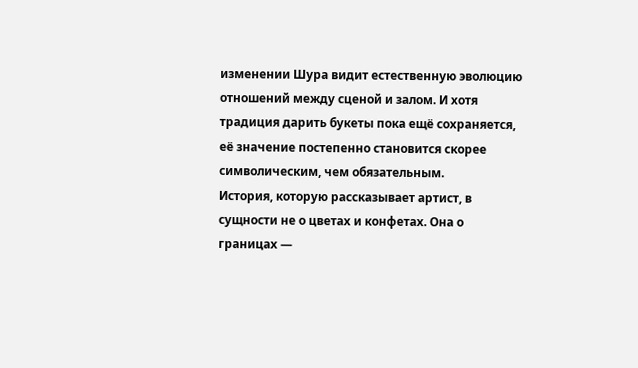изменении Шура видит естественную эволюцию отношений между сценой и залом. И хотя традиция дарить букеты пока ещё сохраняется, её значение постепенно становится скорее символическим, чем обязательным.
История, которую рассказывает артист, в сущности не о цветах и конфетах. Она о границах —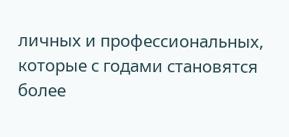личных и профессиональных, которые с годами становятся более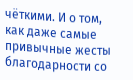чёткими. И о том, как даже самые привычные жесты благодарности со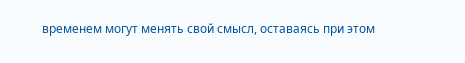временем могут менять свой смысл, оставаясь при этом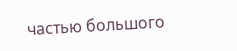частью большого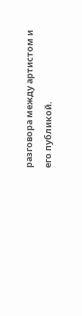разговора между артистом и его публикой.